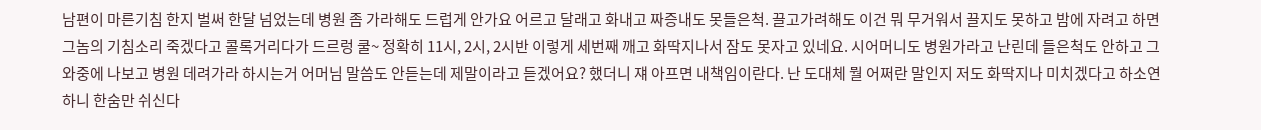남편이 마른기침 한지 벌써 한달 넘었는데 병원 좀 가라해도 드럽게 안가요 어르고 달래고 화내고 짜증내도 못들은척. 끌고가려해도 이건 뭐 무거워서 끌지도 못하고 밤에 자려고 하면 그놈의 기침소리 죽겠다고 콜록거리다가 드르렁 쿨~ 정확히 11시, 2시, 2시반 이렇게 세번째 깨고 화딱지나서 잠도 못자고 있네요. 시어머니도 병원가라고 난린데 들은척도 안하고 그와중에 나보고 병원 데려가라 하시는거 어머님 말씀도 안듣는데 제말이라고 듣겠어요? 했더니 쟤 아프면 내책임이란다. 난 도대체 뭘 어쩌란 말인지 저도 화딱지나 미치겠다고 하소연하니 한숨만 쉬신다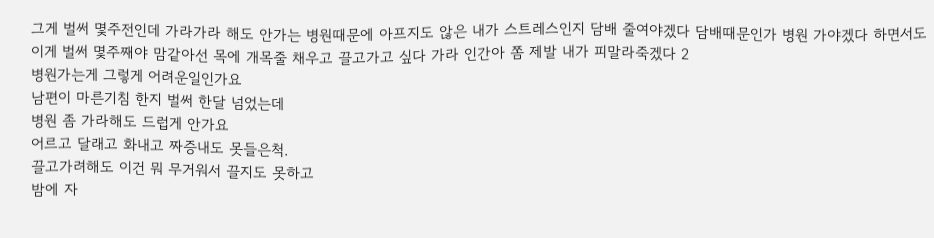그게 벌써 몇주전인데 가라가라 해도 안가는 병원때문에 아프지도 않은 내가 스트레스인지 담배 줄여야겠다 담배때문인가 병원 가야겠다 하면서도 이게 벌써 몇주째야 맘같아선 목에 개목줄 채우고 끌고가고 싶다 가라 인간아 쫌 제발 내가 피말라죽겠다 2
병원가는게 그렇게 어려운일인가요
남편이 마른기침 한지 벌써 한달 넘었는데
병원 좀 가라해도 드럽게 안가요
어르고 달래고 화내고 짜증내도 못들은척.
끌고가려해도 이건 뭐 무거워서 끌지도 못하고
밤에 자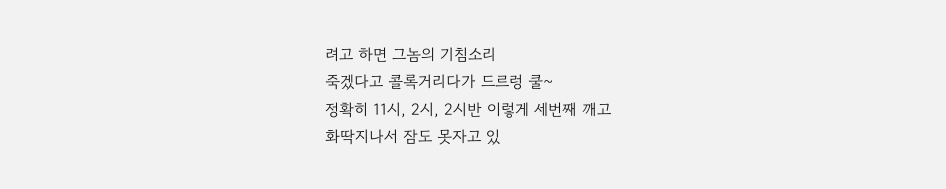려고 하면 그놈의 기침소리
죽겠다고 콜록거리다가 드르렁 쿨~
정확히 11시, 2시, 2시반 이렇게 세번째 깨고
화딱지나서 잠도 못자고 있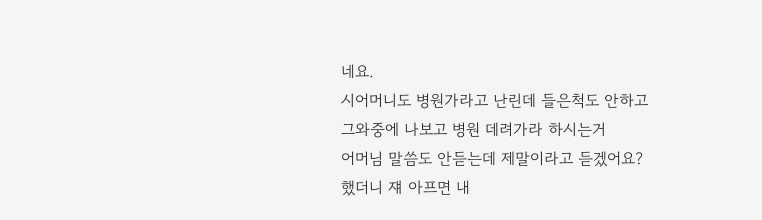네요.
시어머니도 병원가라고 난린데 들은척도 안하고
그와중에 나보고 병원 데려가라 하시는거
어머님 말씀도 안듣는데 제말이라고 듣겠어요?
했더니 쟤 아프면 내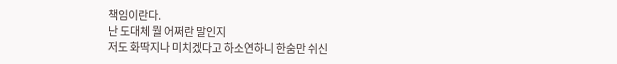책임이란다.
난 도대체 뭘 어쩌란 말인지
저도 화딱지나 미치겠다고 하소연하니 한숨만 쉬신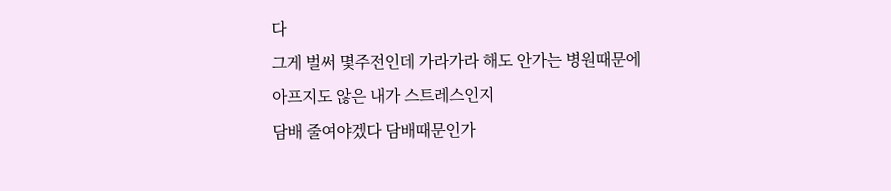다
그게 벌써 몇주전인데 가라가라 해도 안가는 병원때문에
아프지도 않은 내가 스트레스인지
담배 줄여야겠다 담배때문인가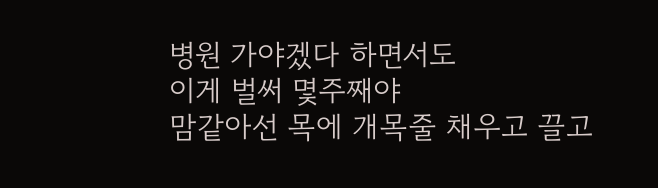병원 가야겠다 하면서도
이게 벌써 몇주째야
맘같아선 목에 개목줄 채우고 끌고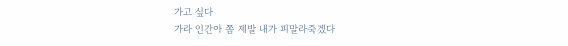가고 싶다
가라 인간아 쫌 제발 내가 피말라죽겠다